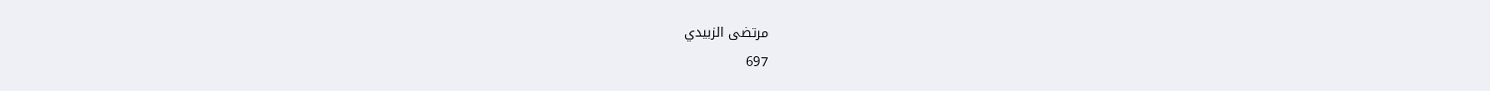مرتضى الزبيدي
697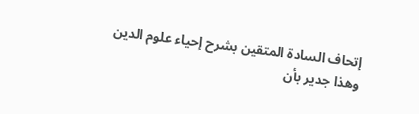إتحاف السادة المتقين بشرح إحياء علوم الدين
وهذا جدير بأن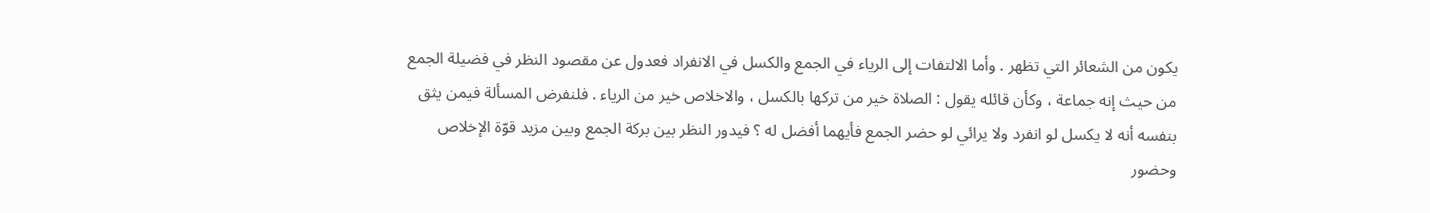يكون من الشعائر التي تظهر . وأما الالتفات إلى الرياء في الجمع والكسل في الانفراد فعدول عن مقصود النظر في فضيلة الجمع من حيث إنه جماعة ، وكأن قائله يقول : الصلاة خير من تركها بالكسل ، والاخلاص خير من الرياء . فلنفرض المسألة فيمن يثق بنفسه أنه لا يكسل لو انفرد ولا يرائي لو حضر الجمع فأيهما أفضل له ؟ فيدور النظر بين بركة الجمع وبين مزيد قوّة الإخلاص وحضور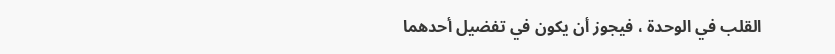القلب في الوحدة ، فيجوز أن يكون في تفضيل أحدهما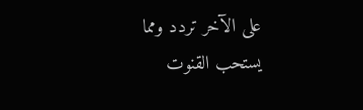على الآخر تردد ومما يستحب القنوت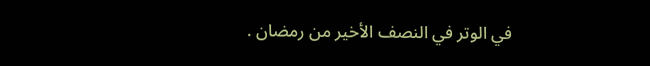في الوتر في النصف الأخير من رمضان .